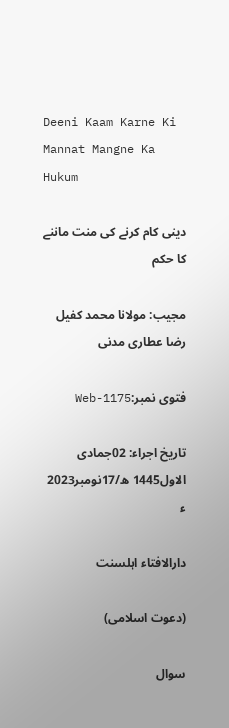Deeni Kaam Karne Ki Mannat Mangne Ka Hukum

دینی کام کرنے کی منت ماننے کا حکم

مجیب: مولانا محمد کفیل رضا عطاری مدنی

فتوی نمبر:Web-1175

تاریخ اجراء: 02جمادی الاول1445 ھ/17نومبر2023   ء

دارالافتاء اہلسنت

(دعوت اسلامی)

سوال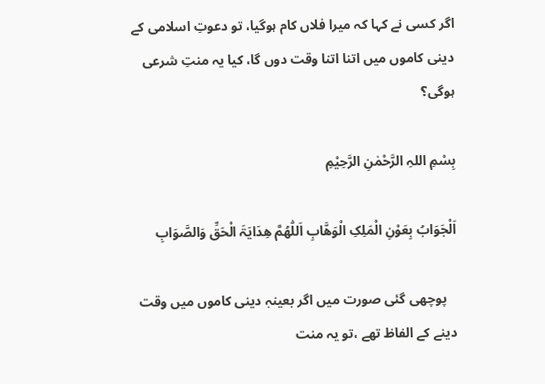اگر کسی نے کہا کہ میرا فلاں کام ہوگیا، تو دعوتِ اسلامی کے دینی کاموں میں اتنا اتنا وقت دوں گا، کیا یہ منتِ شرعی ہوگی؟

بِسْمِ اللہِ الرَّحْمٰنِ الرَّحِیْمِ

اَلْجَوَابُ بِعَوْنِ الْمَلِکِ الْوَھَّابِ اَللّٰھُمَّ ھِدَایَۃَ الْحَقِّ وَالصَّوَابِ

   پوچھی گئی صورت میں اگر بعینہٖ دینی کاموں میں وقت دینے کے الفاظ تھے ،تو یہ منت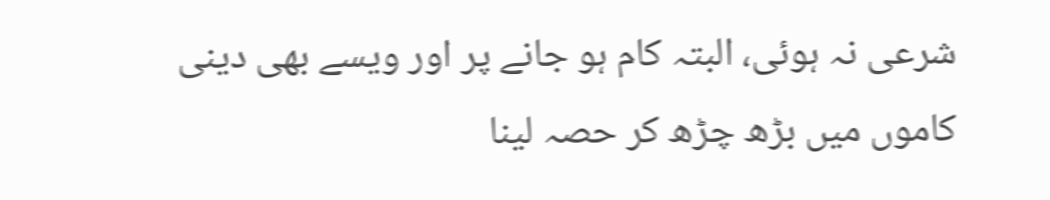شرعی نہ ہوئی، البتہ کام ہو جانے پر اور ویسے بھی دینی کاموں میں بڑھ چڑھ کر حصہ لینا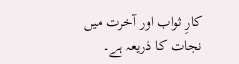کارِ ثواب اور آخرت میں نجات کا ذریعہ ہے۔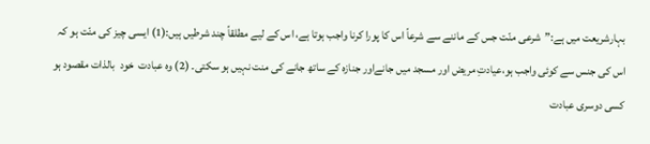بہارشریعت میں ہے:”شرعی منّت جس کے ماننے سے شرعاً اس کا پورا کرنا واجب ہوتا ہے، اس کے لیے مطلقاً چند شرطیں ہیں:(1) ایسی چیز کی منّت ہو کہ اس کی جنس سے کوئی واجب ہو،عیادتِ مریض اور مسجد میں جانےاور جنازہ کے ساتھ جانے کی منت نہیں ہو سکتی۔ (2) وہ عبادت  خود  بالذات مقصود ہو کسی دوسری عبادت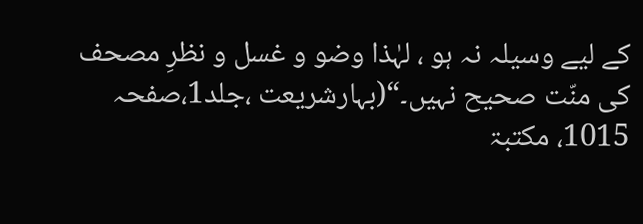کے لیے وسیلہ نہ ہو ، لہٰذا وضو و غسل و نظرِ مصحف کی منّت صحیح نہیں۔“(بہارشریعت ،جلد1،صفحہ 1015، مکتبۃ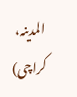المدینہ، کراچی)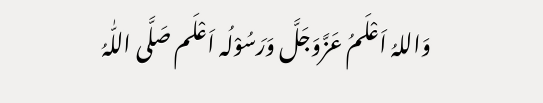وَاللہُ اَعْلَمُ عَزَّوَجَلَّ وَرَسُوْلُہ اَعْلَم صَلَّی اللّٰہُ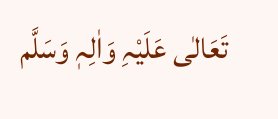تَعَالٰی عَلَیْہِ وَاٰلِہٖ وَسَلَّم